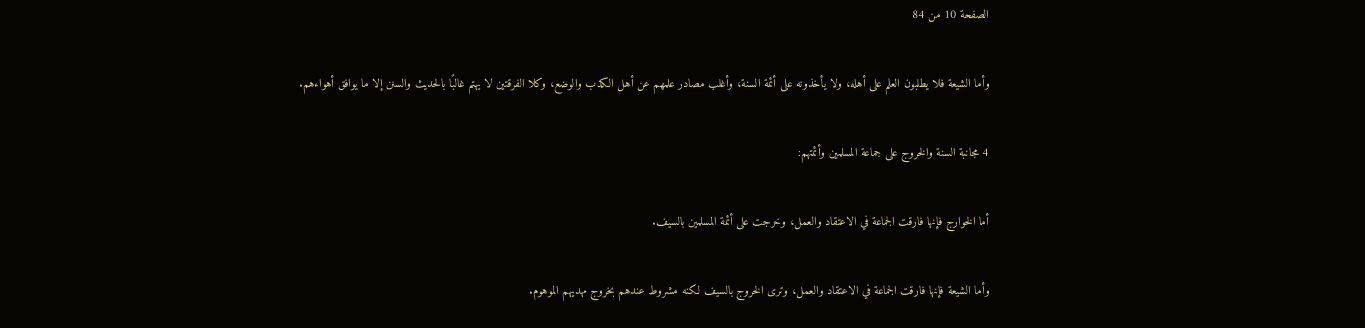الصفحة 10 من 84

وأما الشيعة فلا يطلبون العلم على أهله، ولا يأخذونه على أئمة السنة، وأغلب مصادر علمهم عن أهل الكذب والوضع، وكلا الفرقتين لا يهتم غالبًا بالحديث والسنن إلا ما يوافق أهواءهم.

4 مجانبة السنة والخروج على جماعة المسلمين وأئمتهم:

أما الخوارج فإنها فارقت الجماعة في الاعتقاد والعمل، وخرجت على أئمة المسلمين بالسيف.

وأما الشيعة فإنها فارقت الجماعة في الاعتقاد والعمل، وترى الخروج بالسيف لكنه مشروط عندهم بخروج مهديهم الموهوم.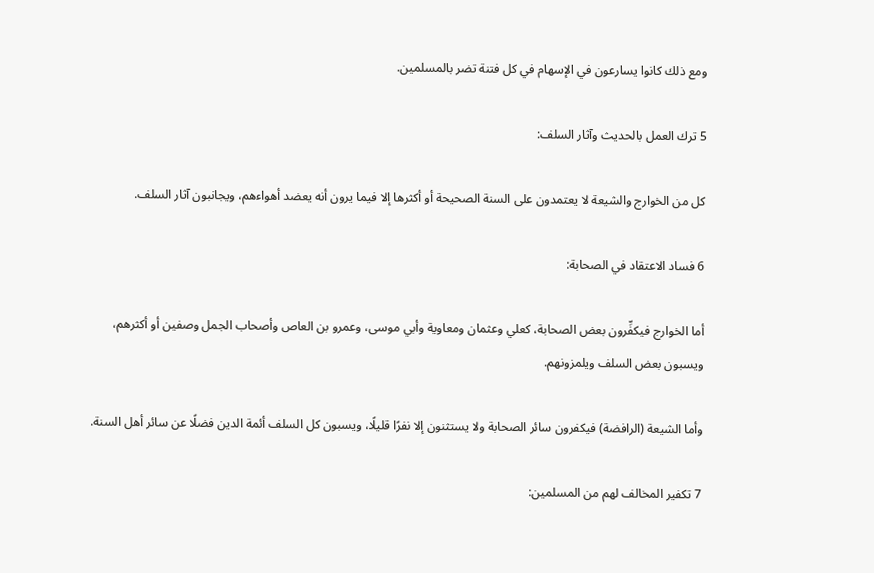ومع ذلك كانوا يسارعون في الإسهام في كل فتنة تضر بالمسلمين.

5 ترك العمل بالحديث وآثار السلف:

كل من الخوارج والشيعة لا يعتمدون على السنة الصحيحة أو أكثرها إلا فيما يرون أنه يعضد أهواءهم، ويجانبون آثار السلف.

6 فساد الاعتقاد في الصحابة:

أما الخوارج فيكفِّرون بعض الصحابة، كعلي وعثمان ومعاوية وأبي موسى، وعمرو بن العاص وأصحاب الجمل وصفين أو أكثرهم، ويسبون بعض السلف ويلمزونهم.

وأما الشيعة (الرافضة) فيكفرون سائر الصحابة ولا يستثنون إلا نفرًا قليلًا، ويسبون كل السلف أئمة الدين فضلًا عن سائر أهل السنة.

7 تكفير المخالف لهم من المسلمين: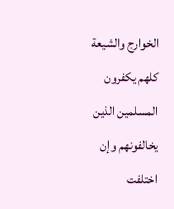الخوارج والشيعة كلهم يكفرون المسلمين الذين يخالفونهم وإن اختلفت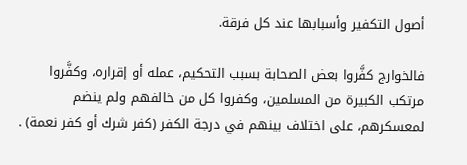أصول التكفير وأسبابها عند كل فرقة.

فالخوارج كفَّروا بعض الصحابة بسبب التحكيم، عمله أو إقراره، وكفَّروا مرتكب الكبيرة من المسلمين، وكفروا كل من خالفهم ولم ينضم لمعسكرهم، على اختلاف بينهم في درجة الكفر (كفر شرك أو كفر نعمة) .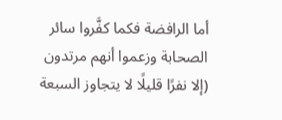أما الرافضة فكما كفَّروا سائر الصحابة وزعموا أنهم مرتدون (إلا نفرًا قليلًا لا يتجاوز السبعة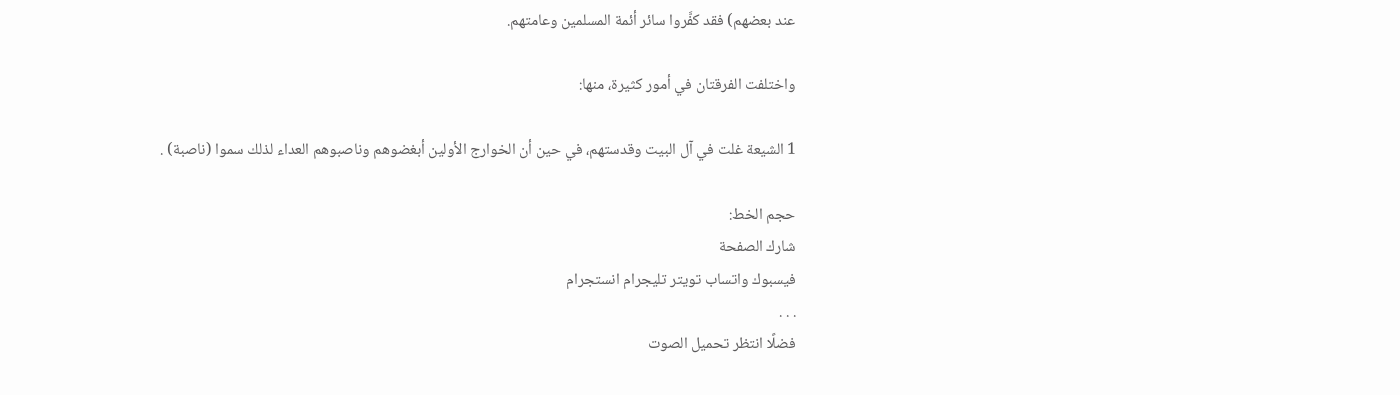عند بعضهم) فقد كفَّروا سائر أئمة المسلمين وعامتهم.

واختلفت الفرقتان في أمور كثيرة، منها:

1 الشيعة غلت في آل البيت وقدستهم، في حين أن الخوارج الأولين أبغضوهم وناصبوهم العداء لذلك سموا (ناصبة) .

حجم الخط:
شارك الصفحة
فيسبوك واتساب تويتر تليجرام انستجرام
. . .
فضلًا انتظر تحميل الصوت